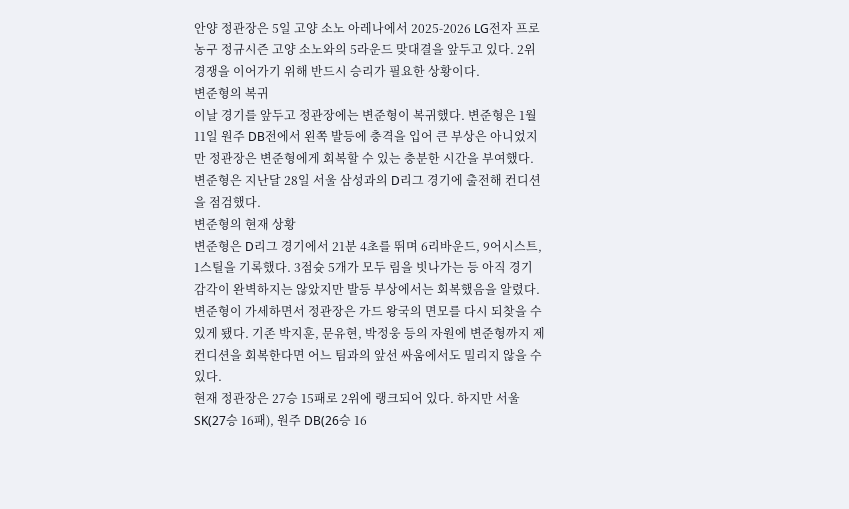안양 정관장은 5일 고양 소노 아레나에서 2025-2026 LG전자 프로농구 정규시즌 고양 소노와의 5라운드 맞대결을 앞두고 있다. 2위 경쟁을 이어가기 위해 반드시 승리가 필요한 상황이다.
변준형의 복귀
이날 경기를 앞두고 정관장에는 변준형이 복귀했다. 변준형은 1월 11일 원주 DB전에서 왼쪽 발등에 충격을 입어 큰 부상은 아니었지만 정관장은 변준형에게 회복할 수 있는 충분한 시간을 부여했다. 변준형은 지난달 28일 서울 삼성과의 D리그 경기에 출전해 컨디션을 점검했다.
변준형의 현재 상황
변준형은 D리그 경기에서 21분 4초를 뛰며 6리바운드, 9어시스트, 1스틸을 기록했다. 3점슛 5개가 모두 림을 빗나가는 등 아직 경기 감각이 완벽하지는 않았지만 발등 부상에서는 회복했음을 알렸다.
변준형이 가세하면서 정관장은 가드 왕국의 면모를 다시 되찾을 수 있게 됐다. 기존 박지훈, 문유현, 박정웅 등의 자원에 변준형까지 제 컨디션을 회복한다면 어느 팀과의 앞선 싸움에서도 밀리지 않을 수 있다.
현재 정관장은 27승 15패로 2위에 랭크되어 있다. 하지만 서울 SK(27승 16패), 원주 DB(26승 16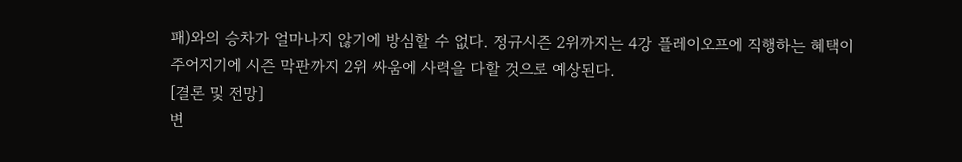패)와의 승차가 얼마나지 않기에 방심할 수 없다. 정규시즌 2위까지는 4강 플레이오프에 직행하는 혜택이 주어지기에 시즌 막판까지 2위 싸움에 사력을 다할 것으로 예상된다.
[결론 및 전망]
변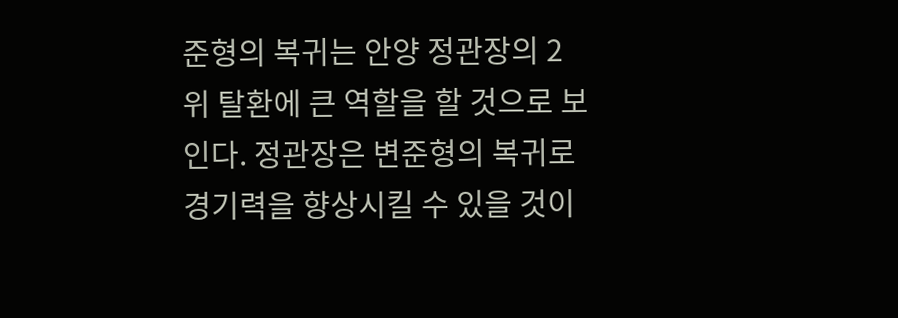준형의 복귀는 안양 정관장의 2위 탈환에 큰 역할을 할 것으로 보인다. 정관장은 변준형의 복귀로 경기력을 향상시킬 수 있을 것이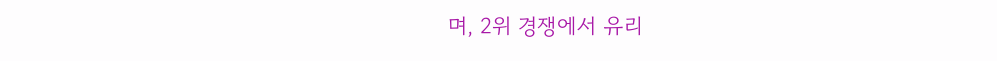며, 2위 경쟁에서 유리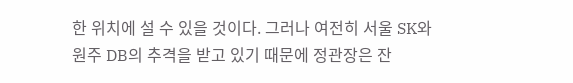한 위치에 설 수 있을 것이다. 그러나 여전히 서울 SK와 원주 DB의 추격을 받고 있기 때문에 정관장은 잔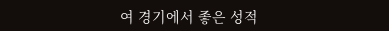여 경기에서 좋은 성적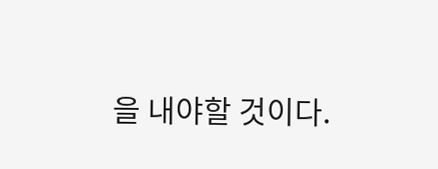을 내야할 것이다.